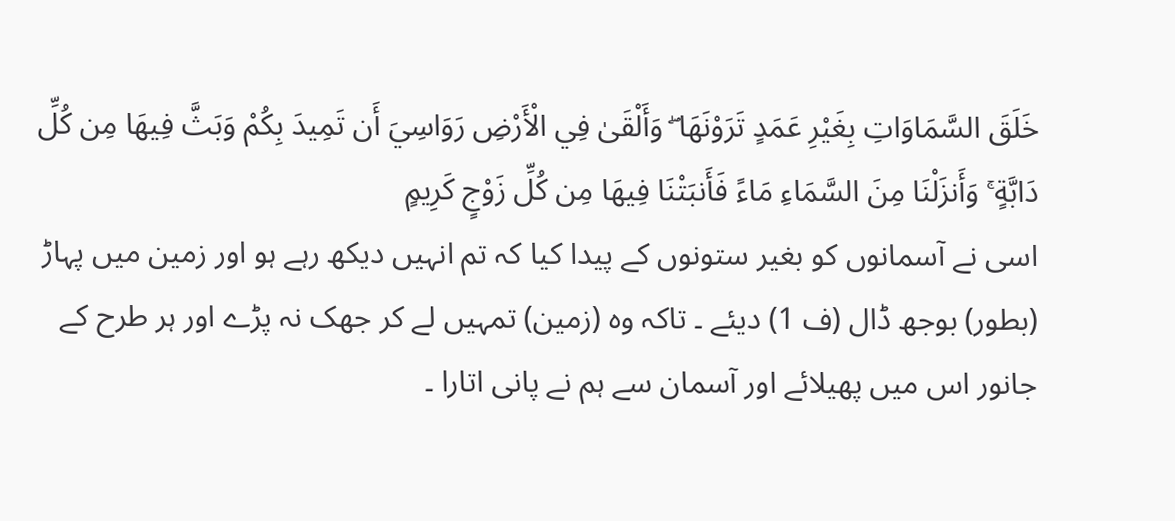خَلَقَ السَّمَاوَاتِ بِغَيْرِ عَمَدٍ تَرَوْنَهَا ۖ وَأَلْقَىٰ فِي الْأَرْضِ رَوَاسِيَ أَن تَمِيدَ بِكُمْ وَبَثَّ فِيهَا مِن كُلِّ دَابَّةٍ ۚ وَأَنزَلْنَا مِنَ السَّمَاءِ مَاءً فَأَنبَتْنَا فِيهَا مِن كُلِّ زَوْجٍ كَرِيمٍ
اسی نے آسمانوں کو بغیر ستونوں کے پیدا کیا کہ تم انہیں دیکھ رہے ہو اور زمین میں پہاڑ (بطور) بوجھ ڈال (ف 1) دیئے ۔ تاکہ وہ (زمین) تمہیں لے کر جھک نہ پڑے اور ہر طرح کے جانور اس میں پھیلائے اور آسمان سے ہم نے پانی اتارا ۔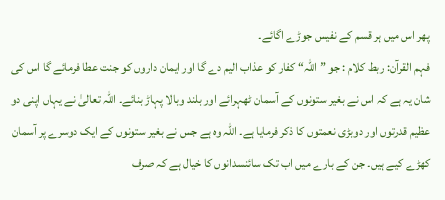پھر اس میں ہر قسم کے نفیس جوڑے اگائے۔
فہم القرآن: ربط کلام : جو ” اللہ“ کفار کو عذاب الیم دے گا اور ایمان داروں کو جنت عطا فرمائے گا اس کی شان یہ ہے کہ اس نے بغیر ستونوں کے آسمان ٹھہرائے اور بلند وبالا پہاڑ بنائے۔ اللہ تعالیٰ نے یہاں اپنی دو عظیم قدرتوں اور دوبڑی نعمتوں کا ذکر فرمایا ہے۔ اللہ وہ ہے جس نے بغیر ستونوں کے ایک دوسرے پر آسمان کھڑے کیے ہیں۔ جن کے بارے میں اب تک سائنسدانوں کا خیال ہے کہ صرف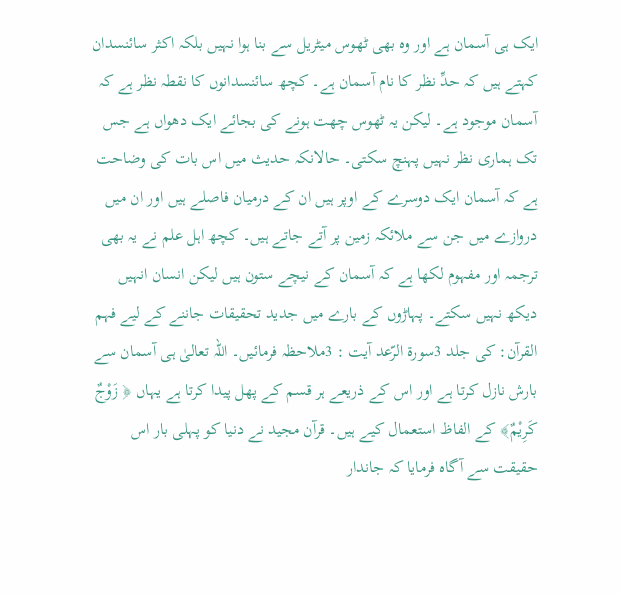ایک ہی آسمان ہے اور وہ بھی ٹھوس میٹریل سے بنا ہوا نہیں بلکہ اکثر سائنسدان کہتے ہیں کہ حدِّ نظر کا نام آسمان ہے۔ کچھ سائنسدانوں کا نقطہ نظر ہے کہ آسمان موجود ہے۔ لیکن یہ ٹھوس چھت ہونے کی بجائے ایک دھواں ہے جس تک ہماری نظر نہیں پہنچ سکتی۔ حالانکہ حدیث میں اس بات کی وضاحت ہے کہ آسمان ایک دوسرے کے اوپر ہیں ان کے درمیان فاصلے ہیں اور ان میں دروازے میں جن سے ملائکہ زمین پر آتے جاتے ہیں۔ کچھ اہل علم نے یہ بھی ترجمہ اور مفہوم لکھا ہے کہ آسمان کے نیچے ستون ہیں لیکن انسان انہیں دیکھ نہیں سکتے۔ پہاڑوں کے بارے میں جدید تحقیقات جاننے کے لیے فہم القرآن: کی جلد 3سورۃ الرّعد آیت : 3ملاحظہ فرمائیں۔ اللہ تعالیٰ ہی آسمان سے بارش نازل کرتا ہے اور اس کے ذریعے ہر قسم کے پھل پیدا کرتا ہے یہاں ﴿ زَوْجٌ کَرِیْمٌ﴾ کے الفاظ استعمال کیے ہیں۔ قرآن مجید نے دنیا کو پہلی بار اس حقیقت سے آگاہ فرمایا کہ جاندار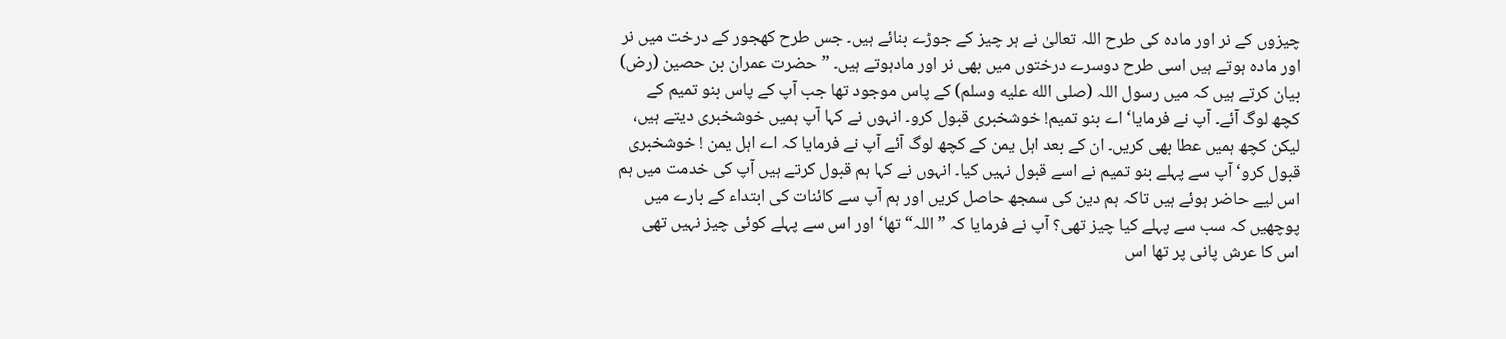چیزوں کے نر اور مادہ کی طرح اللہ تعالیٰ نے ہر چیز کے جوڑے بنائے ہیں۔ جس طرح کھجور کے درخت میں نر اور مادہ ہوتے ہیں اسی طرح دوسرے درختوں میں بھی نر اور مادہوتے ہیں۔ ” حضرت عمران بن حصین (رض) بیان کرتے ہیں کہ میں رسول اللہ (صلى الله عليه وسلم) کے پاس موجود تھا جب آپ کے پاس بنو تمیم کے کچھ لوگ آئے۔ آپ نے فرمایا‘ اے بنو تمیم! خوشخبری قبول کرو۔ انہوں نے کہا آپ ہمیں خوشخبری دیتے ہیں، لیکن کچھ ہمیں عطا بھی کریں۔ ان کے بعد اہل یمن کے کچھ لوگ آئے آپ نے فرمایا کہ اے اہل یمن ! خوشخبری قبول کرو‘ آپ سے پہلے بنو تمیم نے اسے قبول نہیں کیا۔ انہوں نے کہا ہم قبول کرتے ہیں آپ کی خدمت میں ہم اس لیے حاضر ہوئے ہیں تاکہ ہم دین کی سمجھ حاصل کریں اور ہم آپ سے کائنات کی ابتداء کے بارے میں پوچھیں کہ سب سے پہلے کیا چیز تھی؟ آپ نے فرمایا کہ ” اللہ“ تھا‘ اور اس سے پہلے کوئی چیز نہیں تھی اس کا عرش پانی پر تھا اس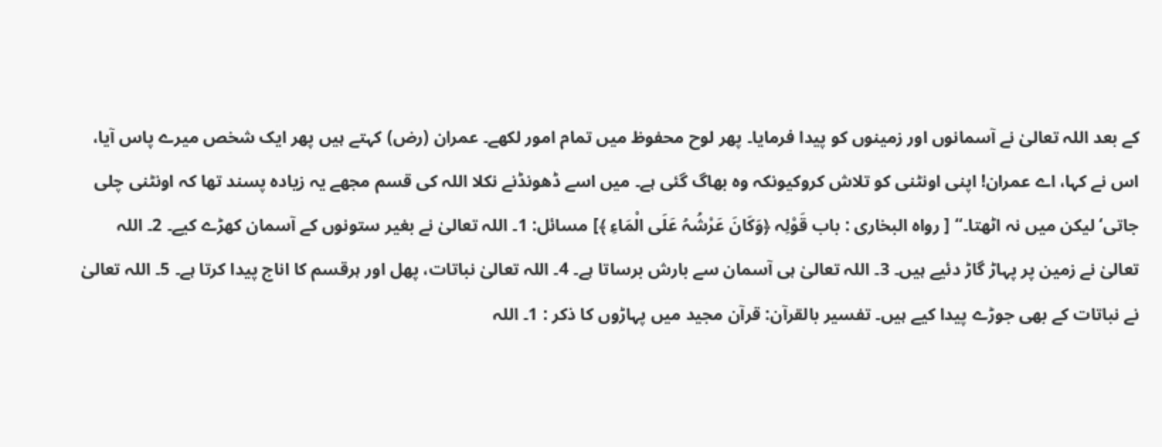کے بعد اللہ تعالیٰ نے آسمانوں اور زمینوں کو پیدا فرمایا۔ پھر لوح محفوظ میں تمام امور لکھے۔ عمران (رض) کہتے ہیں پھر ایک شخص میرے پاس آیا، اس نے کہا، اے عمران! اپنی اونٹنی کو تلاش کروکیونکہ وہ بھاگ گئی ہے۔ میں اسے ڈھونڈنے نکلا اللہ کی قسم مجھے یہ زیادہ پسند تھا کہ اونٹنی چلی جاتی‘ لیکن میں نہ اٹھتا۔“ [ رواہ البخاری : باب قَوْلِہ ﴿وَکَانَ عَرْشُہُ عَلَی الْمَاءِ ﴾] مسائل: 1۔ اللہ تعالیٰ نے بغیر ستونوں کے آسمان کھڑے کیے۔ 2۔ اللہ تعالیٰ نے زمین پر پہاڑ گاڑ دئیے ہیں۔ 3۔ اللہ تعالیٰ ہی آسمان سے بارش برساتا ہے۔ 4۔ اللہ تعالیٰ نباتات، پھل اور ہرقسم کا اناج پیدا کرتا ہے۔ 5۔ اللہ تعالیٰ نے نباتات کے بھی جوڑے پیدا کیے ہیں۔ تفسیر بالقرآن: قرآن مجید میں پہاڑوں کا ذکر : 1۔ اللہ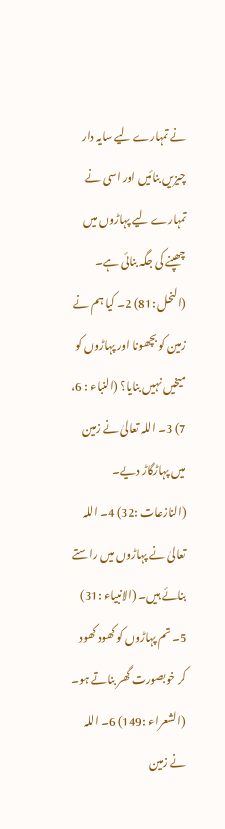نے تمہارے لیے سایہ دار چیزیں بنائیں اور اسی نے تمہارے لیے پہاڑوں میں چھپنے کی جگہ بنائی ہے۔ (النحل :81) 2۔ کیا ہم نے زمین کو بچھونا اور پہاڑوں کو میخیں نہیں بنایا؟ (النباء : 6، 7) 3۔ اللہ تعالیٰ نے زمین میں پہاڑگاڑ دیے۔ (النازعات :32) 4۔ اللہ تعالیٰ نے پہاڑوں میں راستے بنائے ہیں۔ (الانبیاء :31) 5۔ تم پہاڑوں کو کھود کھود کر خوبصورت گھر بناتے ہو۔ (الشعراء :149) 6۔ اللہ نے زمین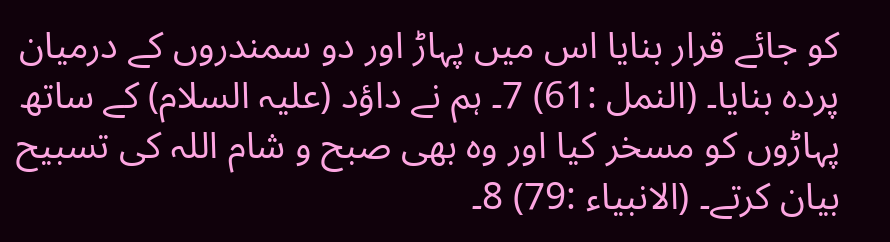کو جائے قرار بنایا اس میں پہاڑ اور دو سمندروں کے درمیان پردہ بنایا۔ (النمل :61) 7۔ ہم نے داؤد (علیہ السلام) کے ساتھ پہاڑوں کو مسخر کیا اور وہ بھی صبح و شام اللہ کی تسبیح بیان کرتے۔ (الانبیاء :79) 8۔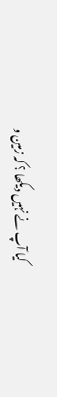کیا آپ نے نہیں دیکھا ؟ کہ زمین و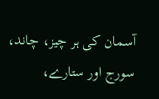آسمان کی ہر چیز، چاند، سورج اور ستارے،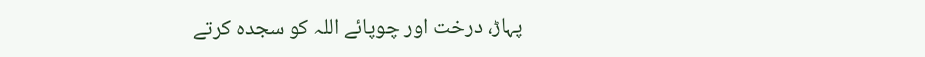پہاڑ، درخت اور چوپائے اللہ کو سجدہ کرتے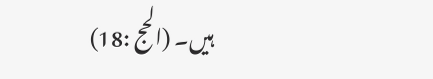ہیں۔ (الحج :18)